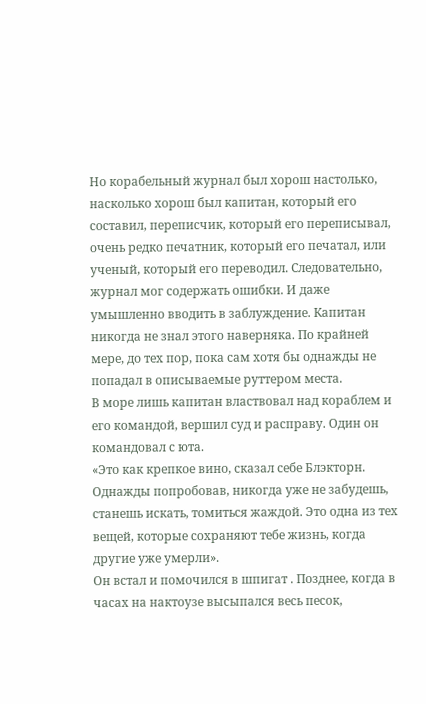Но корабельный журнал был хорош настолько, насколько хорош был капитан, который его составил, переписчик, который его переписывал, очень редко печатник, который его печатал, или ученый, который его переводил. Следовательно, журнал мог содержать ошибки. И даже умышленно вводить в заблуждение. Капитан никогда не знал этого наверняка. По крайней мере, до тех пор, пока сам хотя бы однажды не попадал в описываемые руттером места.
В море лишь капитан властвовал над кораблем и его командой, вершил суд и расправу. Один он командовал с юта.
«Это как крепкое вино, сказал себе Блэкторн. Однажды попробовав, никогда уже не забудешь, станешь искать, томиться жаждой. Это одна из тех вещей, которые сохраняют тебе жизнь, когда другие уже умерли».
Он встал и помочился в шпигат . Позднее, когда в часах на нактоузе высыпался весь песок,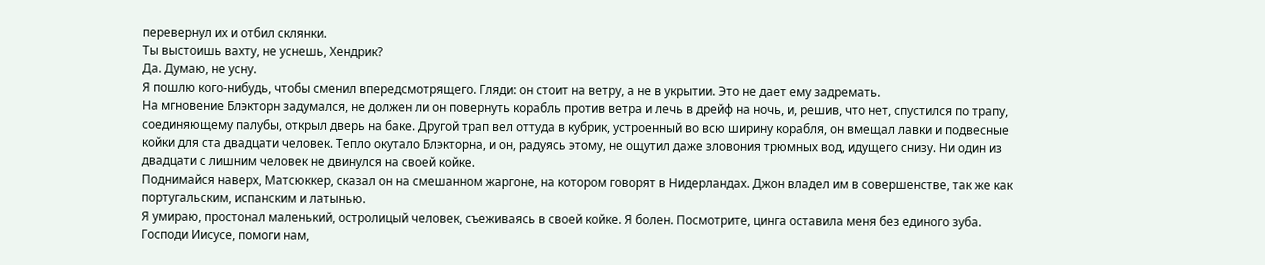перевернул их и отбил склянки.
Ты выстоишь вахту, не уснешь, Хендрик?
Да. Думаю, не усну.
Я пошлю кого-нибудь, чтобы сменил впередсмотрящего. Гляди: он стоит на ветру, а не в укрытии. Это не дает ему задремать.
На мгновение Блэкторн задумался, не должен ли он повернуть корабль против ветра и лечь в дрейф на ночь, и, решив, что нет, спустился по трапу, соединяющему палубы, открыл дверь на баке. Другой трап вел оттуда в кубрик, устроенный во всю ширину корабля, он вмещал лавки и подвесные койки для ста двадцати человек. Тепло окутало Блэкторна, и он, радуясь этому, не ощутил даже зловония трюмных вод, идущего снизу. Ни один из двадцати с лишним человек не двинулся на своей койке.
Поднимайся наверх, Матсюккер, сказал он на смешанном жаргоне, на котором говорят в Нидерландах. Джон владел им в совершенстве, так же как португальским, испанским и латынью.
Я умираю, простонал маленький, остролицый человек, съеживаясь в своей койке. Я болен. Посмотрите, цинга оставила меня без единого зуба. Господи Иисусе, помоги нам,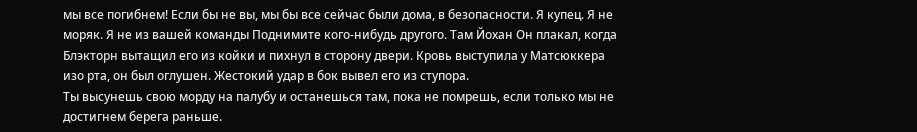мы все погибнем! Если бы не вы, мы бы все сейчас были дома, в безопасности. Я купец. Я не моряк. Я не из вашей команды Поднимите кого-нибудь другого. Там Йохан Он плакал, когда Блэкторн вытащил его из койки и пихнул в сторону двери. Кровь выступила у Матсюккера изо рта, он был оглушен. Жестокий удар в бок вывел его из ступора.
Ты высунешь свою морду на палубу и останешься там, пока не помрешь, если только мы не достигнем берега раньше.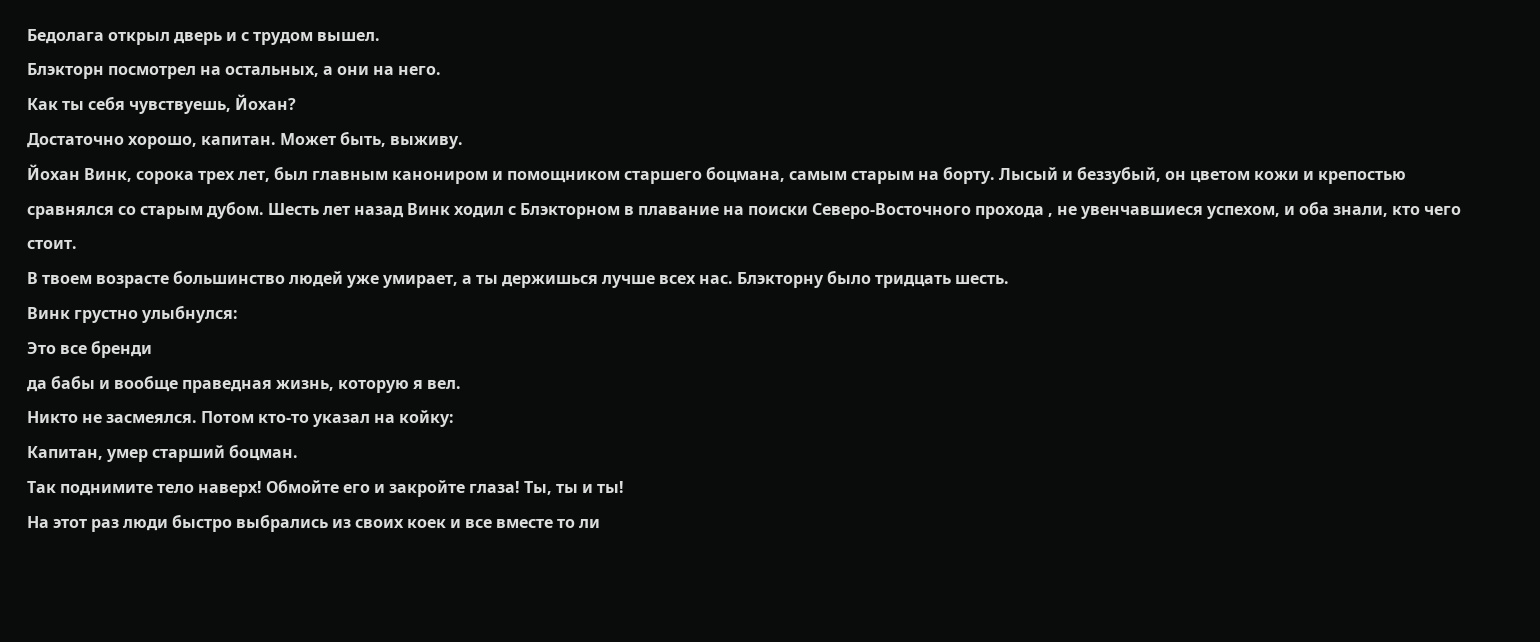Бедолага открыл дверь и с трудом вышел.
Блэкторн посмотрел на остальных, а они на него.
Как ты себя чувствуешь, Йохан?
Достаточно хорошо, капитан. Может быть, выживу.
Йохан Винк, сорока трех лет, был главным канониром и помощником старшего боцмана, самым старым на борту. Лысый и беззубый, он цветом кожи и крепостью сравнялся со старым дубом. Шесть лет назад Винк ходил с Блэкторном в плавание на поиски Северо-Восточного прохода , не увенчавшиеся успехом, и оба знали, кто чего стоит.
В твоем возрасте большинство людей уже умирает, а ты держишься лучше всех нас. Блэкторну было тридцать шесть.
Винк грустно улыбнулся:
Это все бренди
да бабы и вообще праведная жизнь, которую я вел.
Никто не засмеялся. Потом кто-то указал на койку:
Капитан, умер старший боцман.
Так поднимите тело наверх! Обмойте его и закройте глаза! Ты, ты и ты!
На этот раз люди быстро выбрались из своих коек и все вместе то ли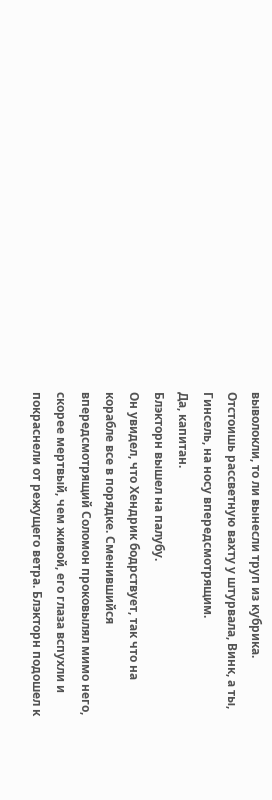выволокли, то ли вынесли труп из кубрика.
Отстоишь рассветную вахту у штурвала, Винк, а ты, Гинсель, на носу впередсмотрящим.
Да, капитан.
Блэкторн вышел на палубу.
Он увидел, что Хендрик бодрствует, так что на корабле все в порядке. Сменившийся впередсмотрящий Соломон проковылял мимо него, скорее мертвый, чем живой, его глаза вспухли и покраснели от режущего ветра. Блэкторн подошел к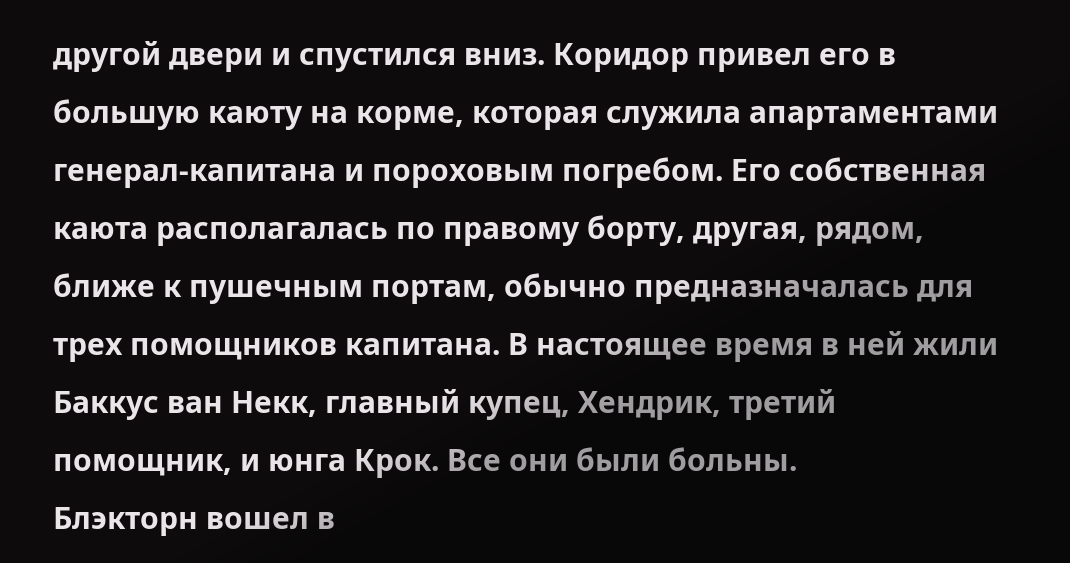другой двери и спустился вниз. Коридор привел его в большую каюту на корме, которая служила апартаментами генерал-капитана и пороховым погребом. Его собственная каюта располагалась по правому борту, другая, рядом, ближе к пушечным портам, обычно предназначалась для трех помощников капитана. В настоящее время в ней жили Баккус ван Некк, главный купец, Хендрик, третий помощник, и юнга Крок. Все они были больны.
Блэкторн вошел в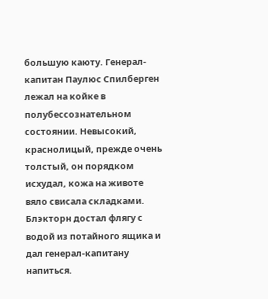большую каюту. Генерал-капитан Паулюс Спилберген лежал на койке в полубессознательном состоянии. Невысокий, краснолицый, прежде очень толстый, он порядком исхудал, кожа на животе вяло свисала складками. Блэкторн достал флягу с водой из потайного ящика и дал генерал-капитану напиться.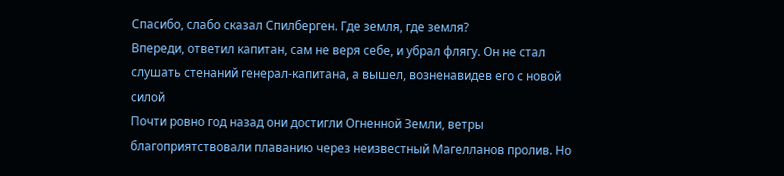Спасибо, слабо сказал Спилберген. Где земля, где земля?
Впереди, ответил капитан, сам не веря себе, и убрал флягу. Он не стал слушать стенаний генерал-капитана, а вышел, возненавидев его с новой силой
Почти ровно год назад они достигли Огненной Земли, ветры благоприятствовали плаванию через неизвестный Магелланов пролив. Но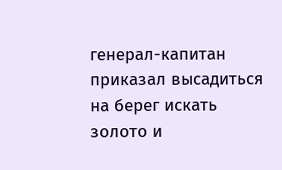генерал-капитан приказал высадиться на берег искать золото и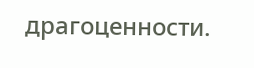драгоценности.